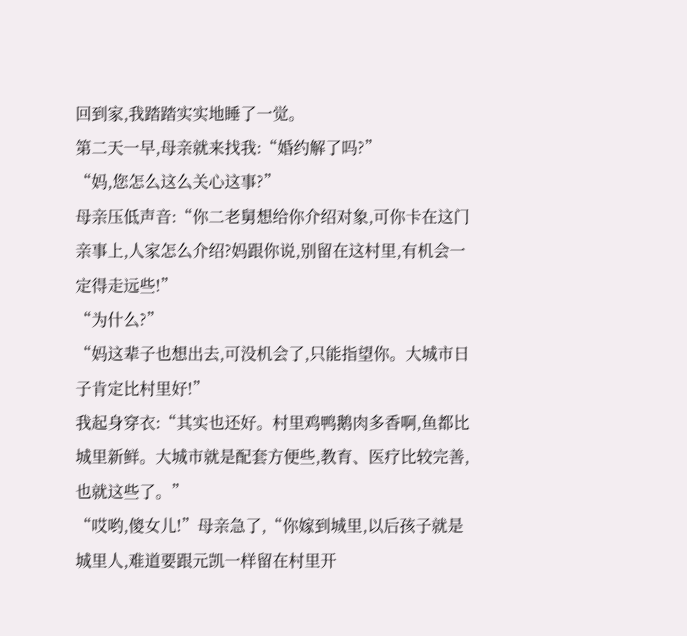回到家,我踏踏实实地睡了一觉。
第二天一早,母亲就来找我:“婚约解了吗?”
“妈,您怎么这么关心这事?”
母亲压低声音:“你二老舅想给你介绍对象,可你卡在这门亲事上,人家怎么介绍?妈跟你说,别留在这村里,有机会一定得走远些!”
“为什么?”
“妈这辈子也想出去,可没机会了,只能指望你。大城市日子肯定比村里好!”
我起身穿衣:“其实也还好。村里鸡鸭鹅肉多香啊,鱼都比城里新鲜。大城市就是配套方便些,教育、医疗比较完善,也就这些了。”
“哎哟,傻女儿!”母亲急了,“你嫁到城里,以后孩子就是城里人,难道要跟元凯一样留在村里开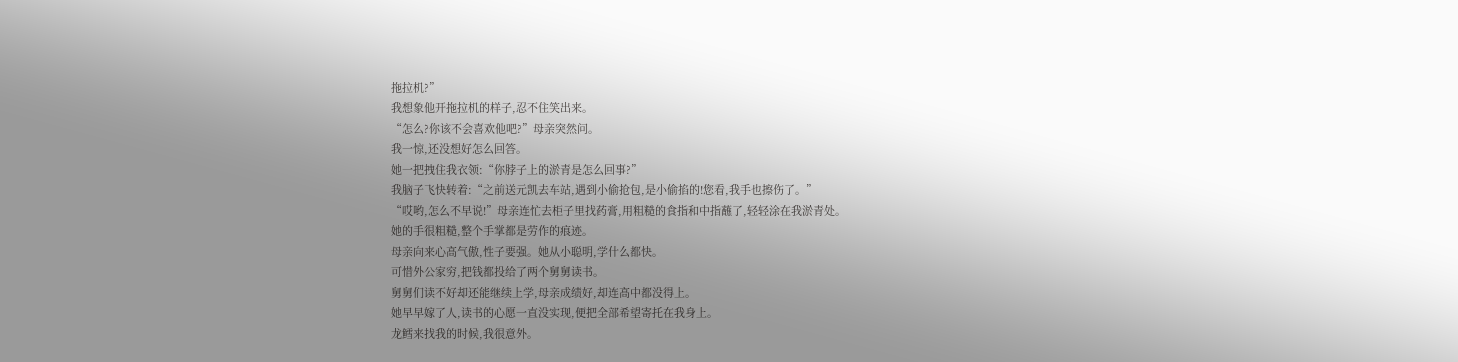拖拉机?”
我想象他开拖拉机的样子,忍不住笑出来。
“怎么?你该不会喜欢他吧?”母亲突然问。
我一惊,还没想好怎么回答。
她一把拽住我衣领:“你脖子上的淤青是怎么回事?”
我脑子飞快转着:“之前送元凯去车站,遇到小偷抢包,是小偷掐的!您看,我手也擦伤了。”
“哎哟,怎么不早说!”母亲连忙去柜子里找药膏,用粗糙的食指和中指蘸了,轻轻涂在我淤青处。
她的手很粗糙,整个手掌都是劳作的痕迹。
母亲向来心高气傲,性子要强。她从小聪明,学什么都快。
可惜外公家穷,把钱都投给了两个舅舅读书。
舅舅们读不好却还能继续上学,母亲成绩好,却连高中都没得上。
她早早嫁了人,读书的心愿一直没实现,便把全部希望寄托在我身上。
龙鳕来找我的时候,我很意外。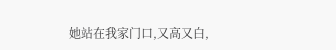她站在我家门口,又高又白,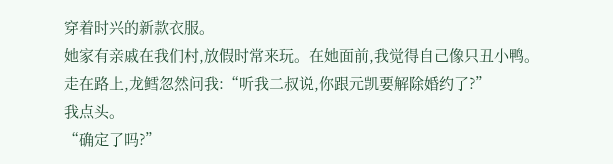穿着时兴的新款衣服。
她家有亲戚在我们村,放假时常来玩。在她面前,我觉得自己像只丑小鸭。
走在路上,龙鳕忽然问我:“听我二叔说,你跟元凯要解除婚约了?”
我点头。
“确定了吗?”